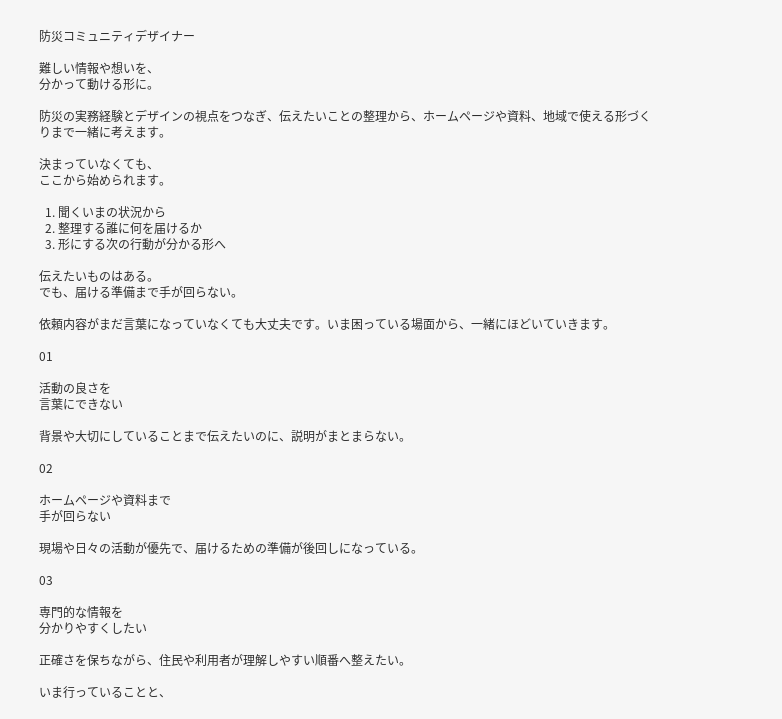防災コミュニティデザイナー

難しい情報や想いを、
分かって動ける形に。

防災の実務経験とデザインの視点をつなぎ、伝えたいことの整理から、ホームページや資料、地域で使える形づくりまで一緒に考えます。

決まっていなくても、
ここから始められます。

  1. 聞くいまの状況から
  2. 整理する誰に何を届けるか
  3. 形にする次の行動が分かる形へ

伝えたいものはある。
でも、届ける準備まで手が回らない。

依頼内容がまだ言葉になっていなくても大丈夫です。いま困っている場面から、一緒にほどいていきます。

01

活動の良さを
言葉にできない

背景や大切にしていることまで伝えたいのに、説明がまとまらない。

02

ホームページや資料まで
手が回らない

現場や日々の活動が優先で、届けるための準備が後回しになっている。

03

専門的な情報を
分かりやすくしたい

正確さを保ちながら、住民や利用者が理解しやすい順番へ整えたい。

いま行っていることと、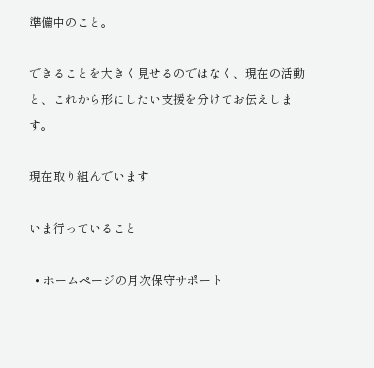準備中のこと。

できることを大きく見せるのではなく、現在の活動と、これから形にしたい支援を分けてお伝えします。

現在取り組んでいます

いま行っていること

  • ホームページの月次保守サポート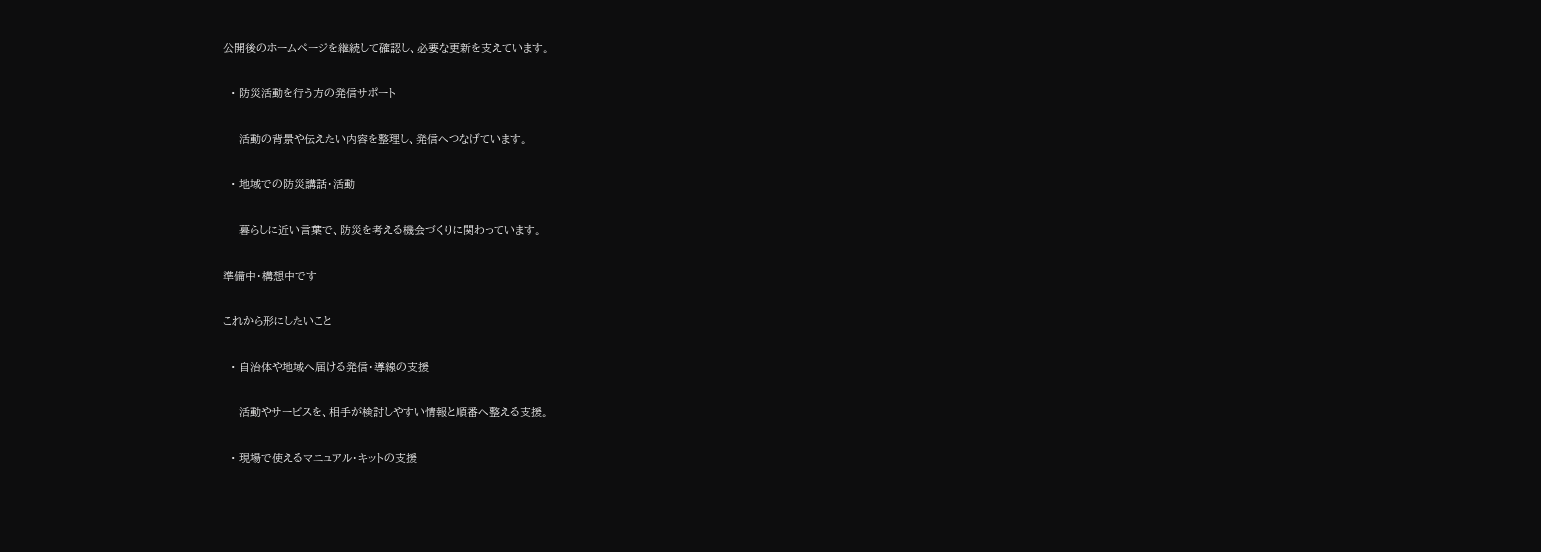公開後のホームページを継続して確認し、必要な更新を支えています。

  • 防災活動を行う方の発信サポート

    活動の背景や伝えたい内容を整理し、発信へつなげています。

  • 地域での防災講話・活動

    暮らしに近い言葉で、防災を考える機会づくりに関わっています。

準備中・構想中です

これから形にしたいこと

  • 自治体や地域へ届ける発信・導線の支援

    活動やサービスを、相手が検討しやすい情報と順番へ整える支援。

  • 現場で使えるマニュアル・キットの支援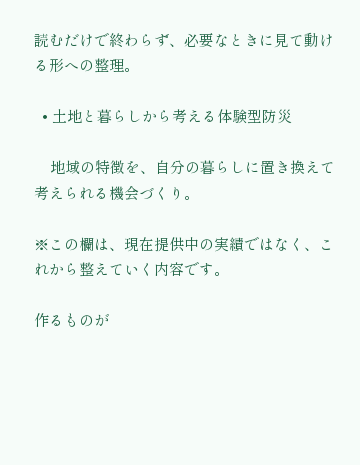読むだけで終わらず、必要なときに見て動ける形への整理。

  • 土地と暮らしから考える体験型防災

    地域の特徴を、自分の暮らしに置き換えて考えられる機会づくり。

※この欄は、現在提供中の実績ではなく、これから整えていく内容です。

作るものが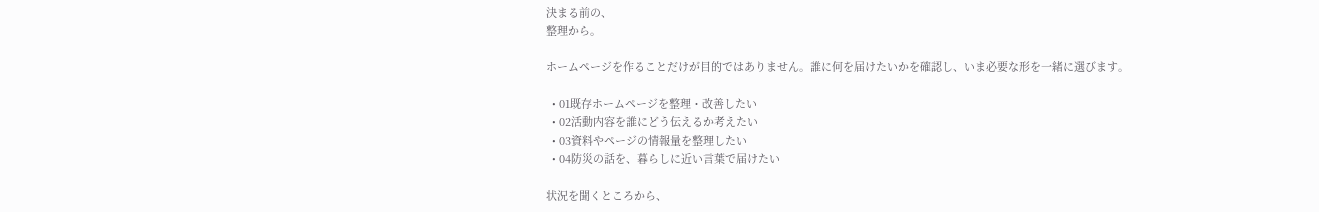決まる前の、
整理から。

ホームページを作ることだけが目的ではありません。誰に何を届けたいかを確認し、いま必要な形を一緒に選びます。

  • 01既存ホームページを整理・改善したい
  • 02活動内容を誰にどう伝えるか考えたい
  • 03資料やページの情報量を整理したい
  • 04防災の話を、暮らしに近い言葉で届けたい

状況を聞くところから、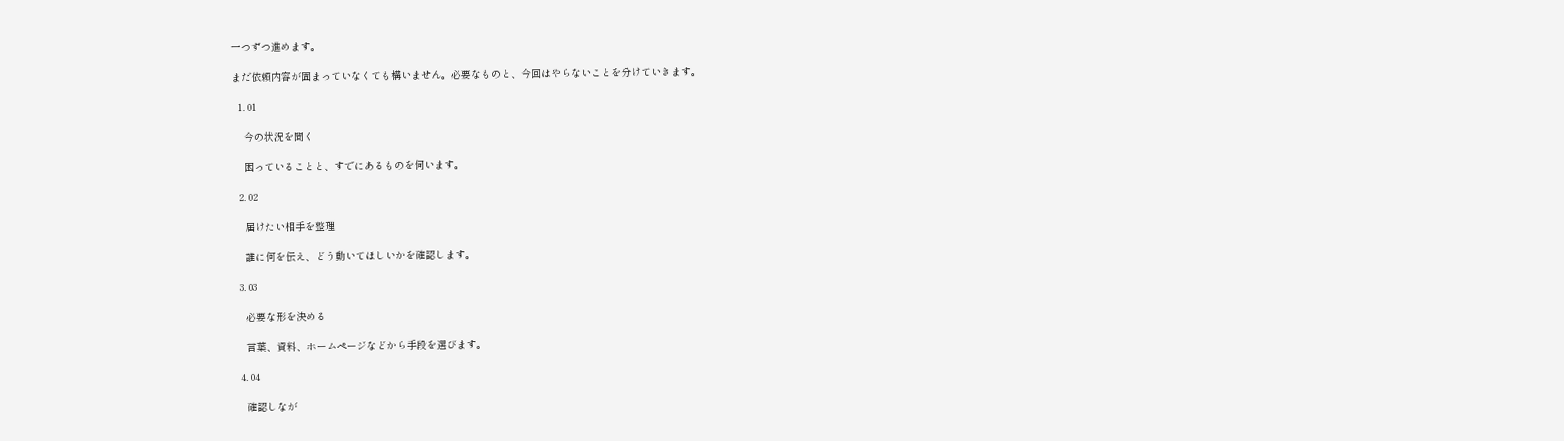一つずつ進めます。

まだ依頼内容が固まっていなくても構いません。必要なものと、今回はやらないことを分けていきます。

  1. 01

    今の状況を聞く

    困っていることと、すでにあるものを伺います。

  2. 02

    届けたい相手を整理

    誰に何を伝え、どう動いてほしいかを確認します。

  3. 03

    必要な形を決める

    言葉、資料、ホームページなどから手段を選びます。

  4. 04

    確認しなが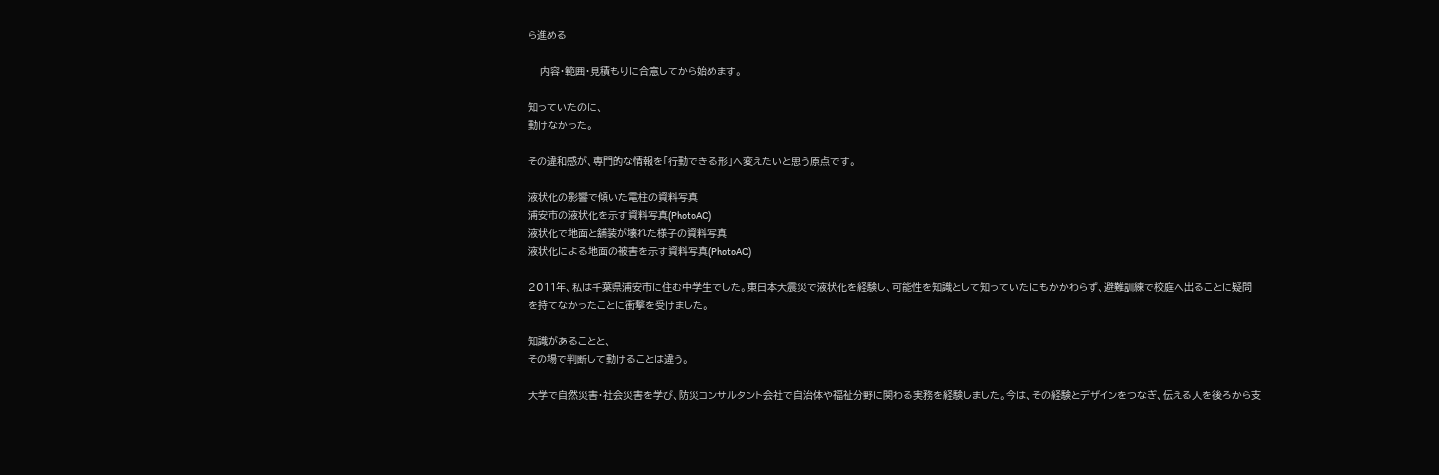ら進める

    内容・範囲・見積もりに合意してから始めます。

知っていたのに、
動けなかった。

その違和感が、専門的な情報を「行動できる形」へ変えたいと思う原点です。

液状化の影響で傾いた電柱の資料写真
浦安市の液状化を示す資料写真(PhotoAC)
液状化で地面と舗装が壊れた様子の資料写真
液状化による地面の被害を示す資料写真(PhotoAC)

2011年、私は千葉県浦安市に住む中学生でした。東日本大震災で液状化を経験し、可能性を知識として知っていたにもかかわらず、避難訓練で校庭へ出ることに疑問を持てなかったことに衝撃を受けました。

知識があることと、
その場で判断して動けることは違う。

大学で自然災害・社会災害を学び、防災コンサルタント会社で自治体や福祉分野に関わる実務を経験しました。今は、その経験とデザインをつなぎ、伝える人を後ろから支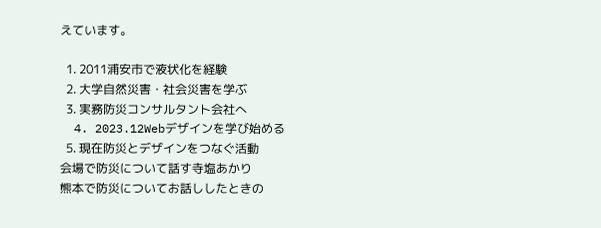えています。

  1. 2011浦安市で液状化を経験
  2. 大学自然災害・社会災害を学ぶ
  3. 実務防災コンサルタント会社へ
  4. 2023.12Webデザインを学び始める
  5. 現在防災とデザインをつなぐ活動
会場で防災について話す寺塩あかり
熊本で防災についてお話ししたときの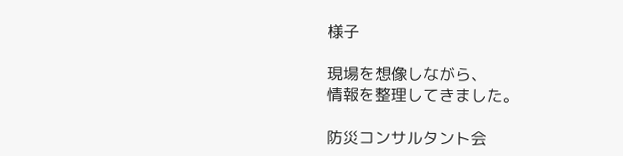様子

現場を想像しながら、
情報を整理してきました。

防災コンサルタント会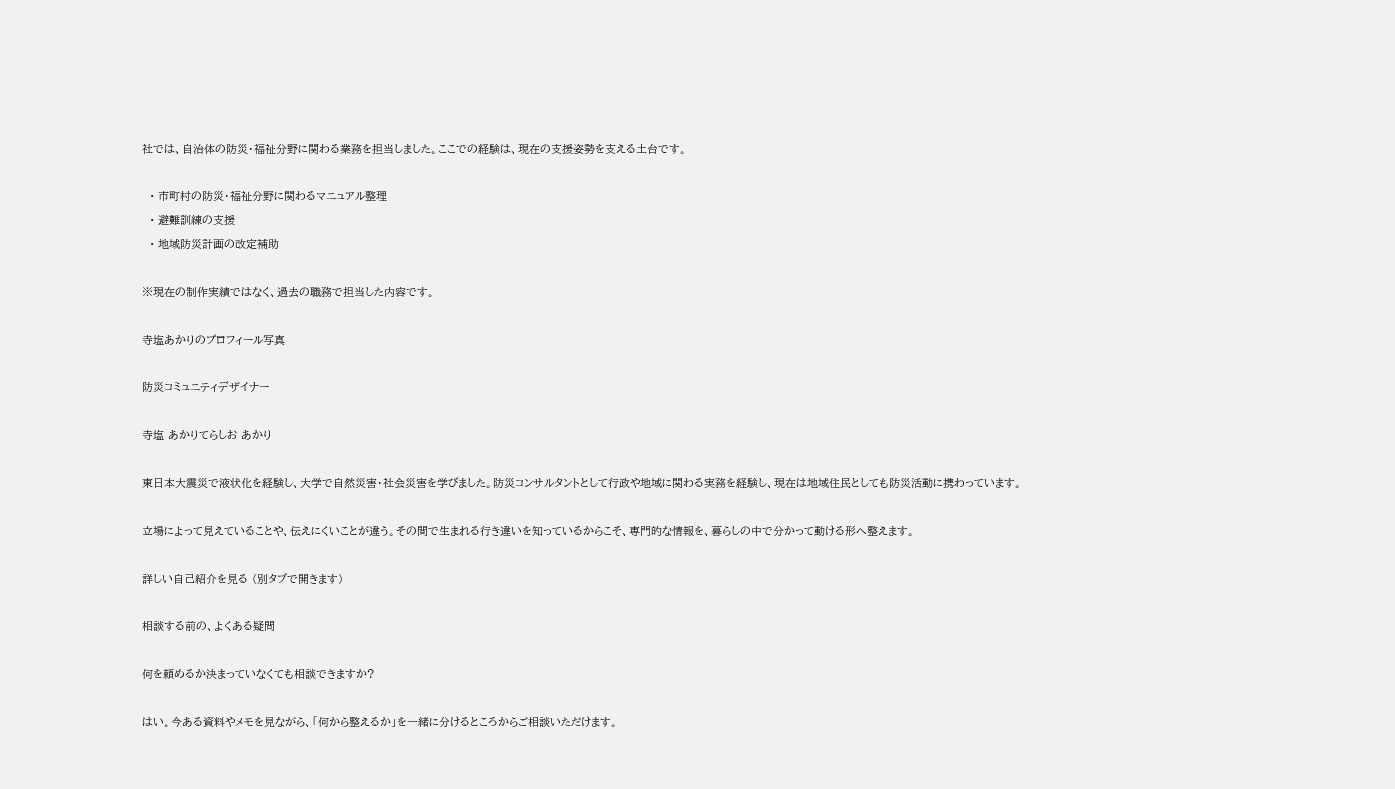社では、自治体の防災・福祉分野に関わる業務を担当しました。ここでの経験は、現在の支援姿勢を支える土台です。

  • 市町村の防災・福祉分野に関わるマニュアル整理
  • 避難訓練の支援
  • 地域防災計画の改定補助

※現在の制作実績ではなく、過去の職務で担当した内容です。

寺塩あかりのプロフィール写真

防災コミュニティデザイナー

寺塩 あかりてらしお あかり

東日本大震災で液状化を経験し、大学で自然災害・社会災害を学びました。防災コンサルタントとして行政や地域に関わる実務を経験し、現在は地域住民としても防災活動に携わっています。

立場によって見えていることや、伝えにくいことが違う。その間で生まれる行き違いを知っているからこそ、専門的な情報を、暮らしの中で分かって動ける形へ整えます。

詳しい自己紹介を見る (別タブで開きます)

相談する前の、よくある疑問

何を頼めるか決まっていなくても相談できますか?

はい。今ある資料やメモを見ながら、「何から整えるか」を一緒に分けるところからご相談いただけます。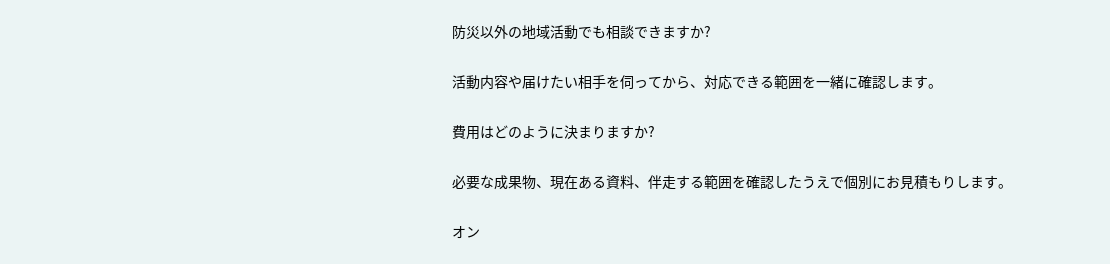防災以外の地域活動でも相談できますか?

活動内容や届けたい相手を伺ってから、対応できる範囲を一緒に確認します。

費用はどのように決まりますか?

必要な成果物、現在ある資料、伴走する範囲を確認したうえで個別にお見積もりします。

オン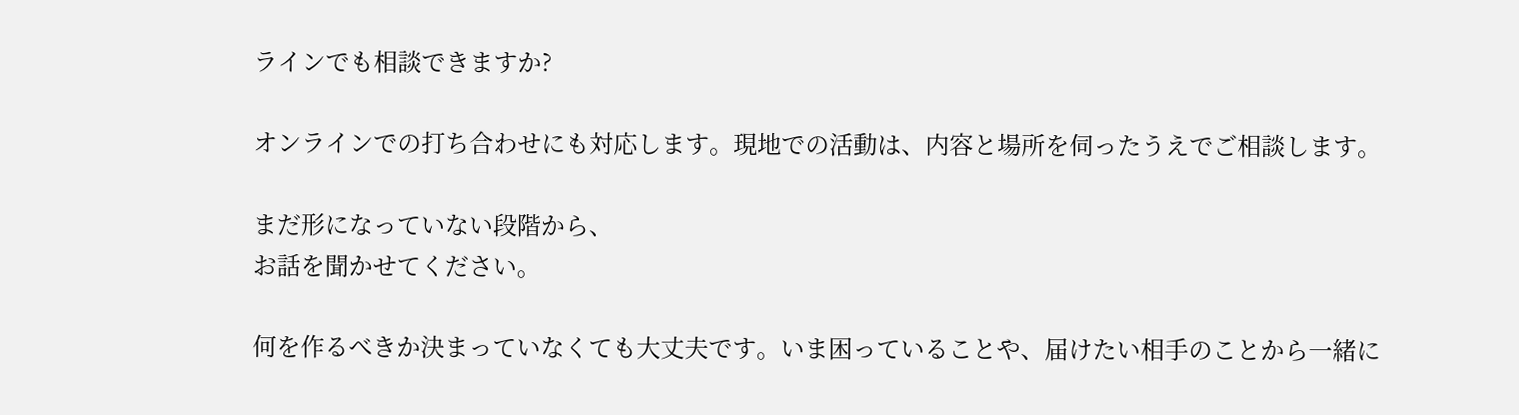ラインでも相談できますか?

オンラインでの打ち合わせにも対応します。現地での活動は、内容と場所を伺ったうえでご相談します。

まだ形になっていない段階から、
お話を聞かせてください。

何を作るべきか決まっていなくても大丈夫です。いま困っていることや、届けたい相手のことから一緒に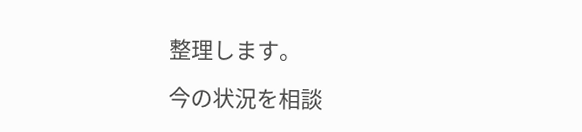整理します。

今の状況を相談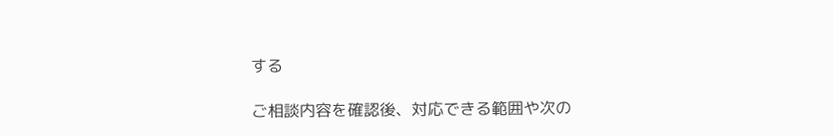する

ご相談内容を確認後、対応できる範囲や次の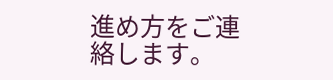進め方をご連絡します。